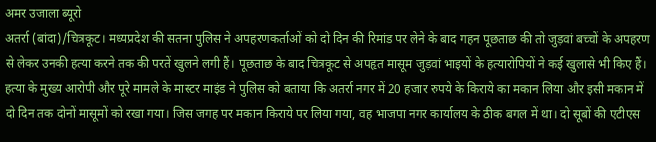अमर उजाला ब्यूरो
अतर्रा (बांदा)/चित्रकूट। मध्यप्रदेश की सतना पुलिस ने अपहरणकर्ताओं को दो दिन की रिमांड पर लेने के बाद गहन पूछताछ की तो जुड़वां बच्चों के अपहरण से लेकर उनकी हत्या करने तक की परतें खुलने लगी हैं। पूछताछ के बाद चित्रकूट से अपहृत मासूम जुड़वां भाइयों के हत्यारोपियों ने कई खुलासे भी किए हैं। हत्या के मुख्य आरोपी और पूरे मामले के मास्टर माइंड ने पुलिस को बताया कि अतर्रा नगर में 20 हजार रुपये के किराये का मकान लिया और इसी मकान में दो दिन तक दोनों मासूमों को रखा गया। जिस जगह पर मकान किराये पर लिया गया, वह भाजपा नगर कार्यालय के ठीक बगल में था। दो सूबों की एटीएस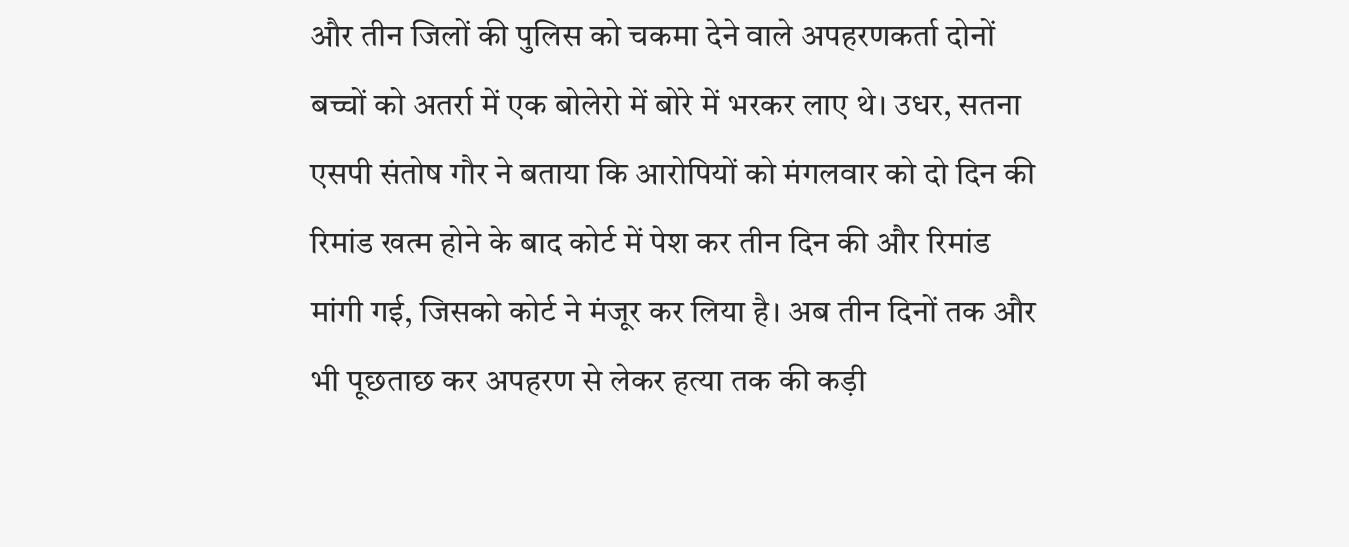और तीन जिलों की पुलिस को चकमा देने वाले अपहरणकर्ता दोनों बच्चों को अतर्रा में एक बोलेरो में बोरे में भरकर लाए थे। उधर, सतना एसपी संतोष गौर ने बताया कि आरोपियों को मंगलवार को दो दिन की रिमांड खत्म होने के बाद कोर्ट में पेश कर तीन दिन की और रिमांड मांगी गई, जिसको कोर्ट ने मंजूर कर लिया है। अब तीन दिनों तक और भी पूछताछ कर अपहरण से लेकर हत्या तक की कड़ी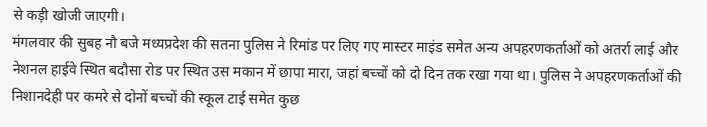से कड़ी खोजी जाएगी।
मंगलवार की सुबह नौ बजे मध्यप्रदेश की सतना पुलिस ने रिमांड पर लिए गए मास्टर माइंड समेत अन्य अपहरणकर्ताओं को अतर्रा लाई और नेशनल हाईवे स्थित बदौसा रोड पर स्थित उस मकान में छापा मारा, जहां बच्चों को दो दिन तक रखा गया था। पुलिस ने अपहरणकर्ताओं की निशानदेही पर कमरे से दोनों बच्चों की स्कूल टाई समेत कुछ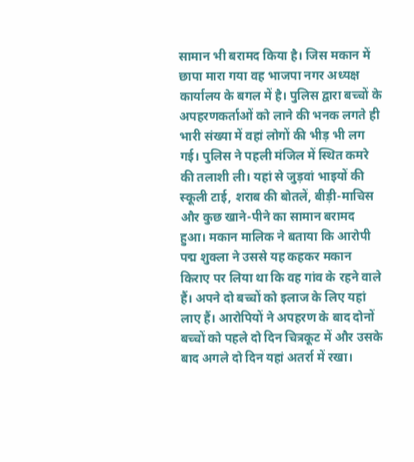सामान भी बरामद किया है। जिस मकान में छापा मारा गया वह भाजपा नगर अध्यक्ष कार्यालय के बगल में है। पुलिस द्वारा बच्चों के अपहरणकर्ताओं को लाने की भनक लगते ही भारी संख्या में वहां लोगों की भीड़ भी लग गई। पुलिस ने पहली मंजिल में स्थित कमरे की तलाशी ली। यहां से जुड़वां भाइयों की स्कूली टाई, शराब की बोतलें, बीड़ी-माचिस और कुछ खाने-पीने का सामान बरामद हुआ। मकान मालिक ने बताया कि आरोपी पद्म शुक्ला ने उससे यह कहकर मकान किराए पर लिया था कि वह गांव के रहने वाले हैं। अपने दो बच्चों को इलाज के लिए यहां लाए हैं। आरोपियों ने अपहरण के बाद दोनों बच्चों को पहले दो दिन चित्रकूट में और उसके बाद अगले दो दिन यहां अतर्रा में रखा।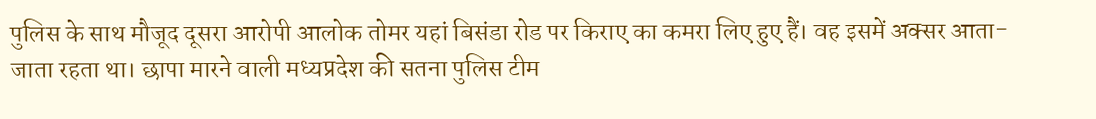पुलिस के साथ मौजूद दूसरा आरोपी आलोक तोमर यहां बिसंडा रोड पर किराए का कमरा लिए हुए हैं। वह इसमें अक्सर आता-जाता रहता था। छापा मारने वाली मध्यप्रदेश की सतना पुलिस टीम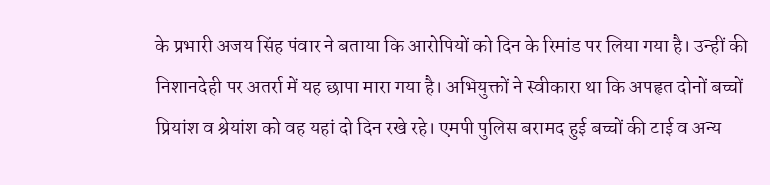के प्रभारी अजय सिंह पंवार ने बताया कि आरोपियों को दिन के रिमांड पर लिया गया है। उन्हीं की निशानदेही पर अतर्रा में यह छापा मारा गया है। अभियुक्तों ने स्वीकारा था कि अपहृत दोनों बच्चों प्रियांश व श्रेयांश को वह यहां दो दिन रखे रहे। एमपी पुलिस बरामद हुई बच्चों की टाई व अन्य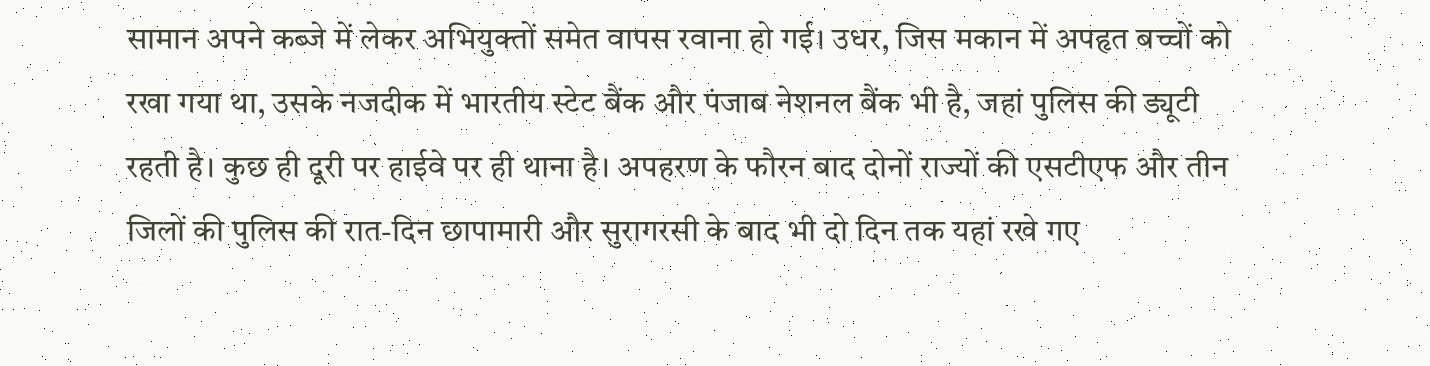सामान अपने कब्जे में लेकर अभियुक्तों समेत वापस रवाना हो गई। उधर, जिस मकान में अपहृत बच्चों को रखा गया था, उसके नजदीक में भारतीय स्टेट बैंक और पंजाब नेशनल बैंक भी है, जहां पुलिस की ड्यूटी रहती है। कुछ ही दूरी पर हाईवे पर ही थाना है। अपहरण के फौरन बाद दोनों राज्यों की एसटीएफ और तीन जिलों की पुलिस की रात-दिन छापामारी और सुरागरसी के बाद भी दो दिन तक यहां रखे गए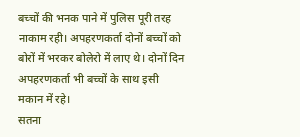बच्चों की भनक पाने में पुलिस पूरी तरह नाकाम रही। अपहरणकर्ता दोनों बच्चों को बोरों में भरकर बोलेरो में लाए थे। दोनों दिन अपहरणकर्ता भी बच्चों के साथ इसी मकान में रहे।
सतना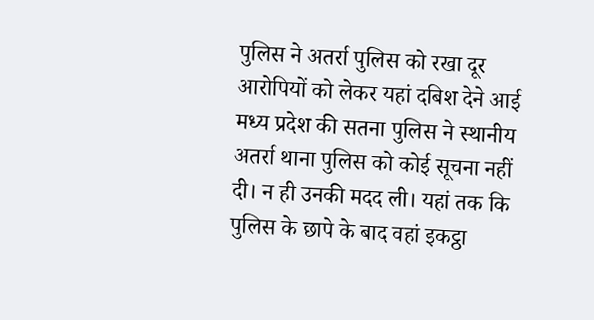पुलिस ने अतर्रा पुलिस को रखा दूर
आरोपियों को लेकर यहां दबिश देने आई मध्य प्रदेश की सतना पुलिस ने स्थानीय अतर्रा थाना पुलिस को कोई सूचना नहीं दी। न ही उनकी मदद ली। यहां तक कि पुलिस के छापे के बाद वहां इकट्ठा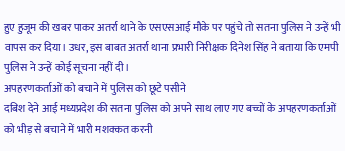हुए हुजूम की खबर पाकर अतर्रा थाने के एसएसआई मौके पर पहुंचे तो सतना पुलिस ने उन्हें भी वापस कर दिया। उधर, इस बाबत अतर्रा थाना प्रभारी निरीक्षक दिनेश सिंह ने बताया कि एमपी पुलिस ने उन्हें कोई सूचना नहीं दी।
अपहरणकर्ताओं को बचाने में पुलिस को छूटे पसीने
दबिश देने आई मध्यप्रदेश की सतना पुलिस को अपने साथ लाए गए बच्चों के अपहरणकर्ताओं को भीड़ से बचाने में भारी मशक्कत करनी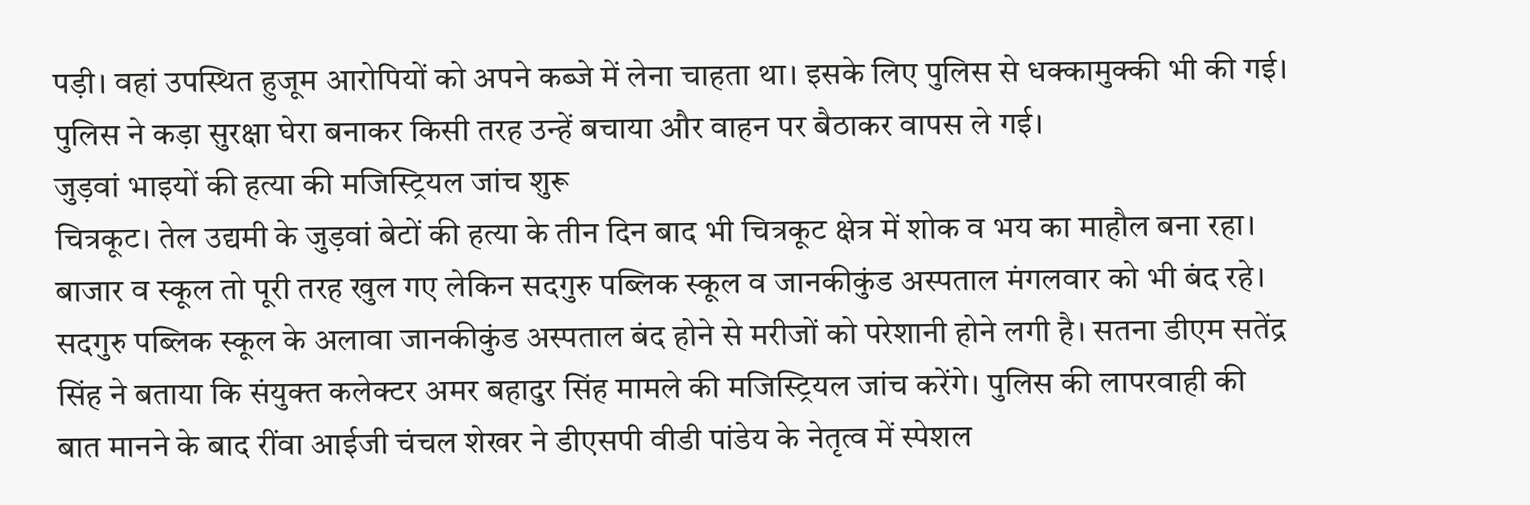पड़ी। वहां उपस्थित हुजूम आरोपियों को अपने कब्जे में लेना चाहता था। इसके लिए पुलिस से धक्कामुक्की भी की गई। पुलिस ने कड़ा सुरक्षा घेरा बनाकर किसी तरह उन्हें बचाया और वाहन पर बैठाकर वापस ले गई।
जुड़वां भाइयों की हत्या की मजिस्ट्रियल जांच शुरू
चित्रकूट। तेल उद्यमी के जुड़वां बेटों की हत्या के तीन दिन बाद भी चित्रकूट क्षेत्र में शोक व भय का माहौल बना रहा। बाजार व स्कूल तो पूरी तरह खुल गए लेकिन सदगुरु पब्लिक स्कूल व जानकीकुंड अस्पताल मंगलवार को भी बंद रहे। सदगुरु पब्लिक स्कूल के अलावा जानकीकुंड अस्पताल बंद होने से मरीजों को परेशानी होने लगी है। सतना डीएम सतेंद्र सिंह ने बताया कि संयुक्त कलेक्टर अमर बहादुर सिंह मामले की मजिस्ट्रियल जांच करेंगे। पुलिस की लापरवाही की बात मानने के बाद रींवा आईजी चंचल शेखर ने डीएसपी वीडी पांडेय के नेतृत्व में स्पेशल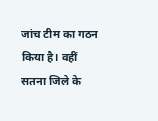जांच टीम का गठन किया है। वहीं सतना जिले के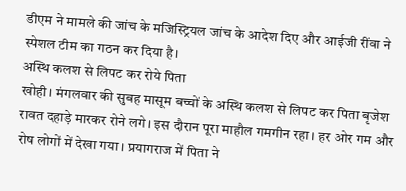डीएम ने मामले की जांच के मजिस्ट्रियल जांच के आदेश दिए और आईजी रींवा ने स्पेशल टीम का गठन कर दिया है।
अस्थि कलश से लिपट कर रोये पिता
खोही। मंगलवार की सुबह मासूम बच्चों के अस्थि कलश से लिपट कर पिता बृजेश रावत दहाड़े मारकर रोने लगे। इस दौरान पूरा माहौल गमगीन रहा। हर ओर गम और रोष लोगों में देखा गया। प्रयागराज में पिता ने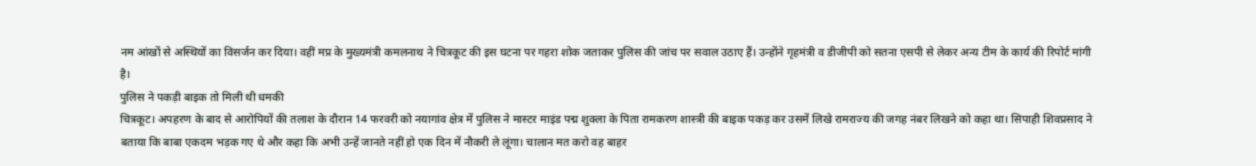नम आंखों से अस्थियों का विसर्जन कर दिया। वहीं मप्र के मुख्यमंत्री कमलनाथ ने चित्रकूट की इस घटना पर गहरा शोक जताकर पुलिस की जांच पर सवाल उठाए हैं। उन्होंने गृहमंत्री व डीजीपी को सतना एसपी से लेकर अन्य टीम के कार्य की रिपोर्ट मांगी है।
पुलिस ने पकड़ी बाइक तो मिली थी धमकी
चित्रकूट। अपहरण के बाद से आरोपियों की तलाश के दौरान 14 फरवरी को नयागांव क्षेत्र में पुलिस ने मास्टर माइंड पद्म शुक्ला के पिता रामकरण शास्त्री की बाइक पकड़ कर उसमें लिखे रामराज्य की जगह नंबर लिखने को कहा था। सिपाही शिवप्रसाद ने बताया कि बाबा एकदम भड़क गए थे और कहा कि अभी उन्हें जानते नहीं हो एक दिन में नौकरी ले लूंगा। चालान मत करो वह बाहर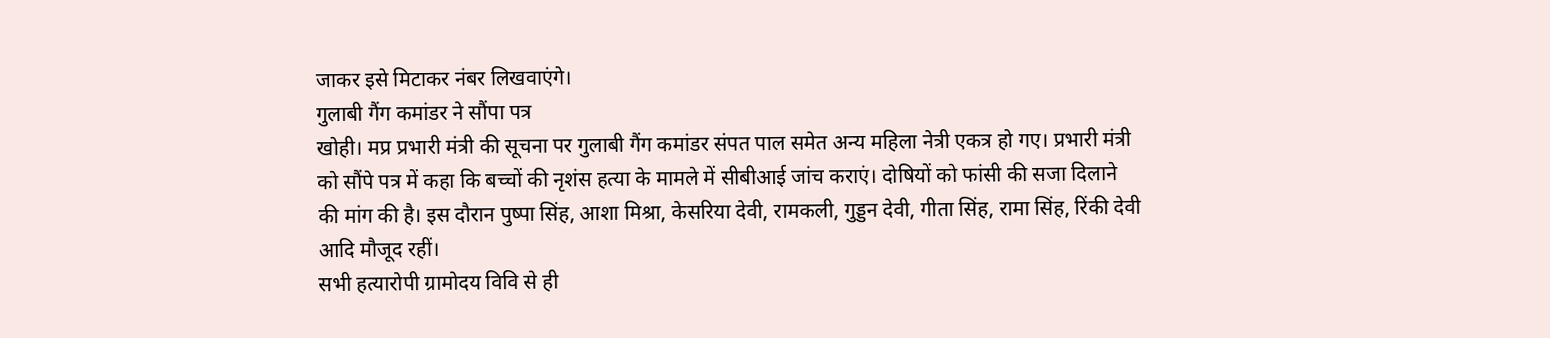जाकर इसे मिटाकर नंबर लिखवाएंगे।
गुलाबी गैंग कमांडर ने सौंपा पत्र
खोही। मप्र प्रभारी मंत्री की सूचना पर गुलाबी गैंग कमांडर संपत पाल समेत अन्य महिला नेत्री एकत्र हो गए। प्रभारी मंत्री को सौंपे पत्र में कहा कि बच्चों की नृशंस हत्या के मामले में सीबीआई जांच कराएं। दोषियों को फांसी की सजा दिलाने की मांग की है। इस दौरान पुष्पा सिंह, आशा मिश्रा, केसरिया देवी, रामकली, गुड्डन देवी, गीता सिंह, रामा सिंह, रिंकी देवी आदि मौजूद रहीं।
सभी हत्यारोपी ग्रामोदय विवि से ही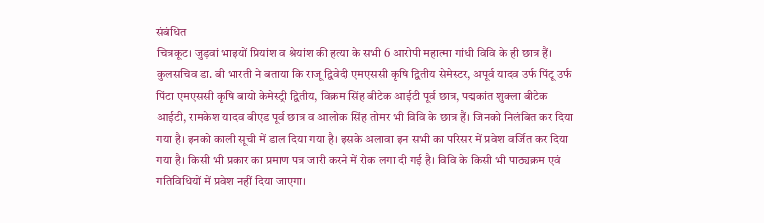संबंधित
चित्रकूट। जुड़वां भाइयों प्रियांश व श्रेयांश की हत्या के सभी 6 आरोपी महात्मा गांधी विवि के ही छात्र हैं। कुलसचिव डा. बी भारती ने बताया कि राजू द्विवेदी एमएससी कृषि द्वितीय सेमेस्टर, अपूर्व यादव उर्फ पिंटू उर्फ पिंटा एमएससी कृषि बायो केमेस्ट्री द्वितीय, विक्रम सिंह बीटेक आईटी पूर्व छात्र, पद्मकांत शुक्ला बीटेक आईटी, रामकेश यादव बीएड पूर्व छात्र व आलोक सिंह तोमर भी विवि के छात्र हैं। जिनको निलंबित कर दिया गया है। इनको काली सूची में डाल दिया गया है। इसके अलावा इन सभी का परिसर में प्रवेश वर्जित कर दिया गया है। किसी भी प्रकार का प्रमाण पत्र जारी करने में रोक लगा दी गई है। विवि के किसी भी पाठ्यक्रम एवं गतिविधियों में प्रवेश नहीं दिया जाएगा।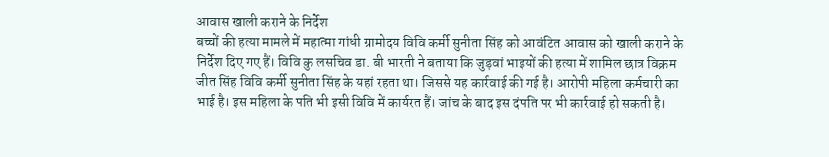आवास खाली कराने के निर्देश
बच्चों की हत्या मामले में महात्मा गांधी ग्रामोदय विवि कर्मी सुनीता सिंह को आवंटित आवास को खाली कराने के निर्देश दिए गए हैं। विवि कु लसचिव डा. बी भारती ने बताया कि जुड़वां भाइयों की हत्या में शामिल छात्र विक्रम जीत सिंह विवि कर्मी सुनीता सिंह के यहां रहता था। जिससे यह कार्रवाई की गई है। आरोपी महिला कर्मचारी का भाई है। इस महिला के पति भी इसी विवि में कार्यरत हैं। जांच के बाद इस दंपति पर भी कार्रवाई हो सकती है।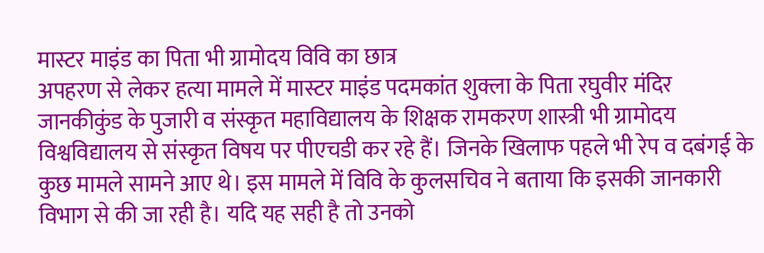मास्टर माइंड का पिता भी ग्रामोदय विवि का छात्र
अपहरण से लेकर हत्या मामले में मास्टर माइंड पदमकांत शुक्ला के पिता रघुवीर मंदिर जानकीकुंड के पुजारी व संस्कृत महाविद्यालय के शिक्षक रामकरण शास्त्री भी ग्रामोदय विश्वविद्यालय से संस्कृत विषय पर पीएचडी कर रहे हैं। जिनके खिलाफ पहले भी रेप व दबंगई के कुछ मामले सामने आए थे। इस मामले में विवि के कुलसचिव ने बताया कि इसकी जानकारी विभाग से की जा रही है। यदि यह सही है तो उनको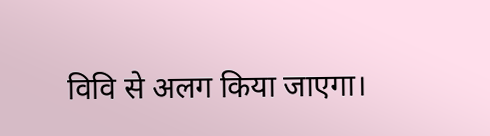विवि से अलग किया जाएगा।